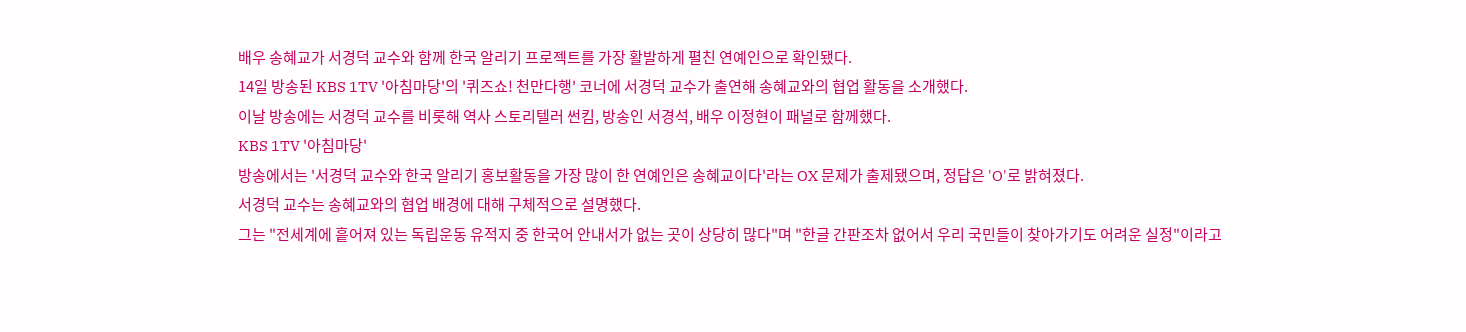배우 송혜교가 서경덕 교수와 함께 한국 알리기 프로젝트를 가장 활발하게 펼친 연예인으로 확인됐다.
14일 방송된 KBS 1TV '아침마당'의 '퀴즈쇼! 천만다행' 코너에 서경덕 교수가 출연해 송혜교와의 협업 활동을 소개했다.
이날 방송에는 서경덕 교수를 비롯해 역사 스토리텔러 썬킴, 방송인 서경석, 배우 이정현이 패널로 함께했다.
KBS 1TV '아침마당'
방송에서는 '서경덕 교수와 한국 알리기 홍보활동을 가장 많이 한 연예인은 송혜교이다'라는 OX 문제가 출제됐으며, 정답은 'O'로 밝혀졌다.
서경덕 교수는 송혜교와의 협업 배경에 대해 구체적으로 설명했다.
그는 "전세계에 흩어져 있는 독립운동 유적지 중 한국어 안내서가 없는 곳이 상당히 많다"며 "한글 간판조차 없어서 우리 국민들이 찾아가기도 어려운 실정"이라고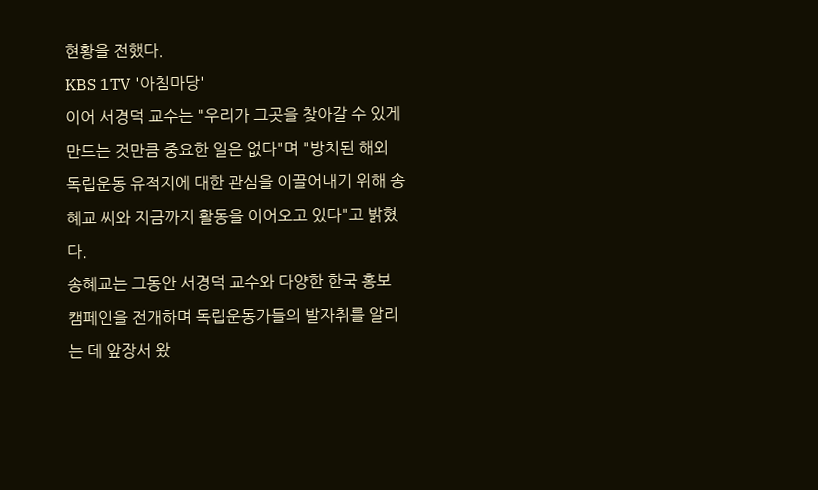현황을 전했다.
KBS 1TV '아침마당'
이어 서경덕 교수는 "우리가 그곳을 찾아갈 수 있게 만드는 것만큼 중요한 일은 없다"며 "방치된 해외 독립운동 유적지에 대한 관심을 이끌어내기 위해 송혜교 씨와 지금까지 활동을 이어오고 있다"고 밝혔다.
송혜교는 그동안 서경덕 교수와 다양한 한국 홍보 캠페인을 전개하며 독립운동가들의 발자취를 알리는 데 앞장서 왔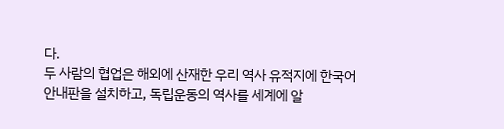다.
두 사람의 협업은 해외에 산재한 우리 역사 유적지에 한국어 안내판을 설치하고, 독립운동의 역사를 세계에 알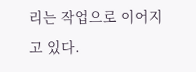리는 작업으로 이어지고 있다.